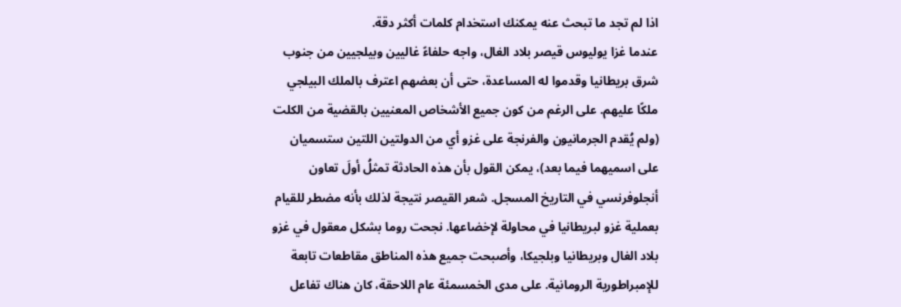اذا لم تجد ما تبحث عنه يمكنك استخدام كلمات أكثر دقة.
عندما غزا يوليوس قيصر بلاد الغال، واجه حلفاءً غاليين وبيلجيين من جنوب شرق بريطانيا وقدموا له المساعدة، حتى أن بعضهم اعترف بالملك البيلجي ملكًا عليهم. على الرغم من كون جميع الأشخاص المعنيين بالقضية من الكلت (ولم يُقدم الجرمانيون والفرنجة على غزو أي من الدولتين اللتين ستسميان على اسميهما فيما بعد)، يمكن القول بأن هذه الحادثة تمثلُ أولَ تعاون أنجلوفرنسي في التاريخ المسجل. شعر القيصر نتيجة لذلك بأنه مضطر للقيام بعملية غزو لبريطانيا في محاولة لإخضاعها. نجحت روما بشكل معقول في غزو بلاد الغال وبريطانيا وبلجيكا، وأصبحت جميع هذه المناطق مقاطعات تابعة للإمبراطورية الرومانية. على مدى الخمسمئة عام اللاحقة، كان هناك تفاعل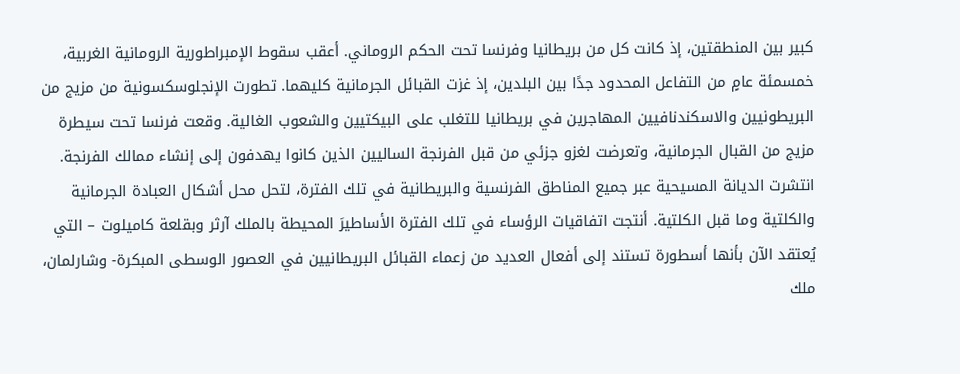كبير بين المنطقتين، إذ كانت كل من بريطانيا وفرنسا تحت الحكم الروماني. أعقب سقوط الإمبراطورية الرومانية الغربية، خمسمئة عامٍ من التفاعل المحدود جدًا بين البلدين، إذ غزت القبائل الجرمانية كليهما. تطورت الإنجلوسكسونية من مزيج من البريطونيين والاسكندنافيين المهاجرين في بريطانيا للتغلب على البيكتيين والشعوب الغالية. وقعت فرنسا تحت سيطرة مزيج من القبال الجرمانية، وتعرضت لغزو جزئي من قبل الفرنجة الساليين الذين كانوا يهدفون إلى إنشاء ممالك الفرنجة. انتشرت الديانة المسيحية عبر جميع المناطق الفرنسية والبريطانية في تلك الفترة، لتحل محل أشكال العبادة الجرمانية والكلتية وما قبل الكلتية. أنتجت اتفاقيات الرؤساء في تلك الفترة الأساطيرَ المحيطة بالملك آرثر وبقلعة كاميلوت – التي يُعتقد الآن بأنها أسطورة تستند إلى أفعال العديد من زعماء القبائل البريطانيين في العصور الوسطى المبكرة- وشارلمان، ملك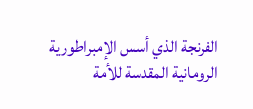الفرنجة الذي أسس الإمبراطورية الرومانية المقدسة للأمة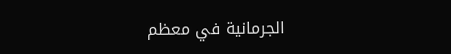الجرمانية في معظم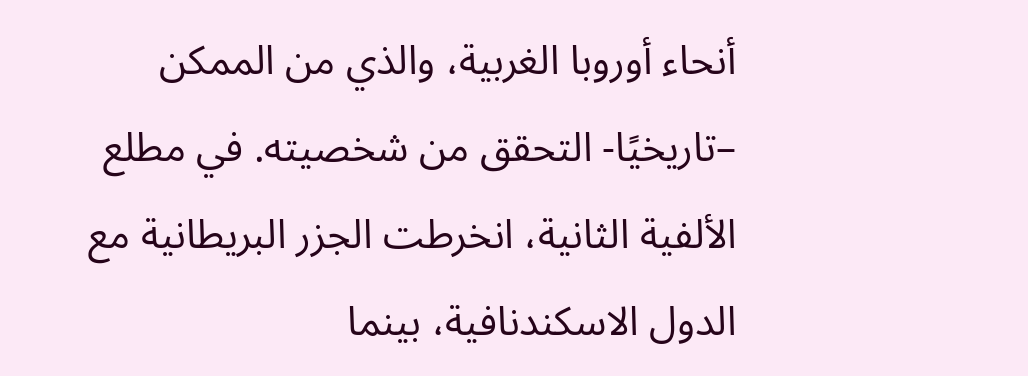أنحاء أوروبا الغربية، والذي من الممكن –تاريخيًا- التحقق من شخصيته. في مطلع الألفية الثانية، انخرطت الجزر البريطانية مع الدول الاسكندنافية، بينما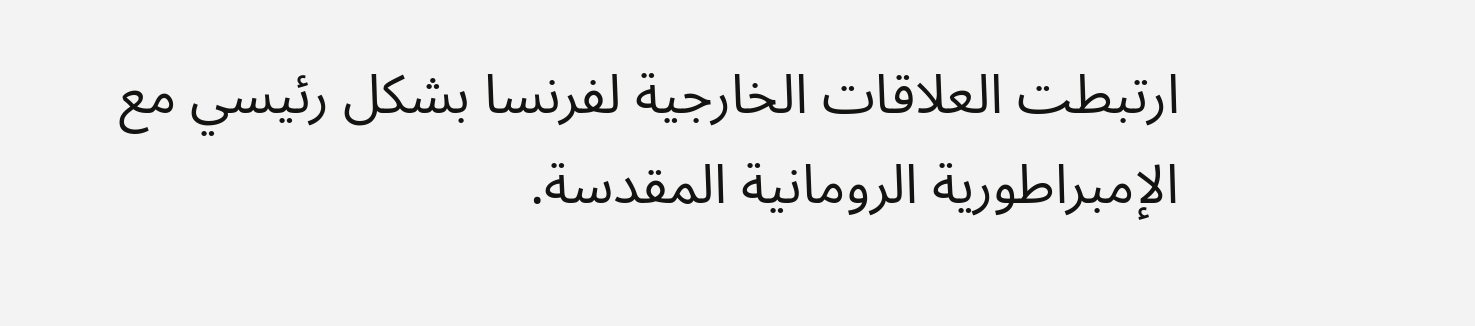ارتبطت العلاقات الخارجية لفرنسا بشكل رئيسي مع الإمبراطورية الرومانية المقدسة.